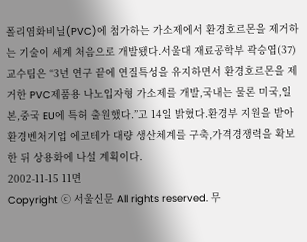폴리염화비닐(PVC)에 첨가하는 가소제에서 환경호르몬을 제거하는 기술이 세계 처음으로 개발됐다.서울대 재료공학부 곽승엽(37) 교수팀은 “3년 연구 끝에 연질특성을 유지하면서 환경호르몬을 제거한 PVC제품용 나노입자형 가소제를 개발,국내는 물론 미국,일본,중국 EU에 특허 출원했다.”고 14일 밝혔다.환경부 지원을 받아 환경벤처기업 에코테가 대량 생산체계를 구축,가격경쟁력을 확보한 뒤 상용화에 나설 계획이다.
2002-11-15 11면
Copyright ⓒ 서울신문 All rights reserved. 무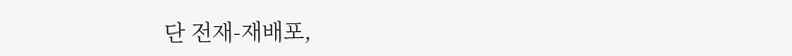단 전재-재배포,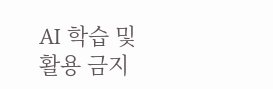AI 학습 및 활용 금지